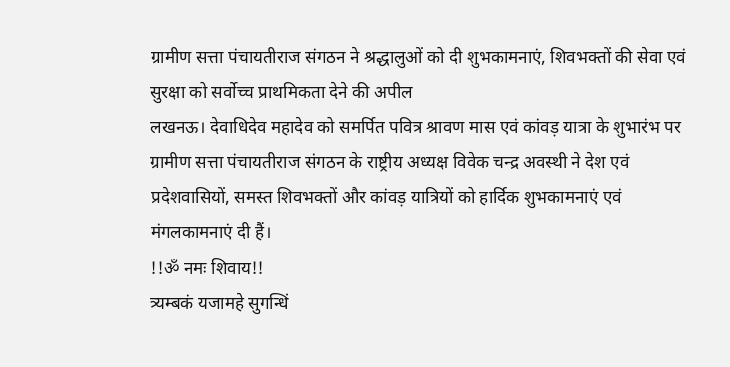ग्रामीण सत्ता पंचायतीराज संगठन ने श्रद्धालुओं को दी शुभकामनाएं, शिवभक्तों की सेवा एवं सुरक्षा को सर्वोच्च प्राथमिकता देने की अपील
लखनऊ। देवाधिदेव महादेव को समर्पित पवित्र श्रावण मास एवं कांवड़ यात्रा के शुभारंभ पर ग्रामीण सत्ता पंचायतीराज संगठन के राष्ट्रीय अध्यक्ष विवेक चन्द्र अवस्थी ने देश एवं प्रदेशवासियों, समस्त शिवभक्तों और कांवड़ यात्रियों को हार्दिक शुभकामनाएं एवं मंगलकामनाएं दी हैं।
!!ॐ नमः शिवाय!!
त्र्यम्बकं यजामहे सुगन्धिं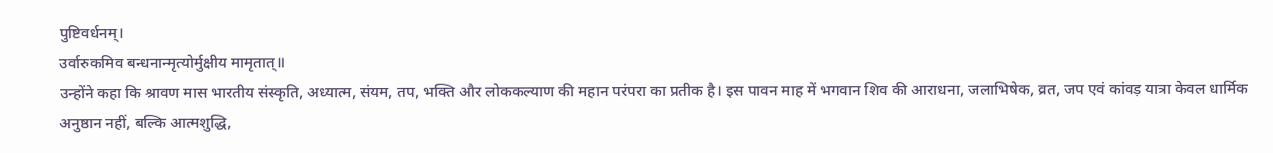पुष्टिवर्धनम्।
उर्वारुकमिव बन्धनान्मृत्योर्मुक्षीय मामृतात्॥
उन्होंने कहा कि श्रावण मास भारतीय संस्कृति, अध्यात्म, संयम, तप, भक्ति और लोककल्याण की महान परंपरा का प्रतीक है। इस पावन माह में भगवान शिव की आराधना, जलाभिषेक, व्रत, जप एवं कांवड़ यात्रा केवल धार्मिक अनुष्ठान नहीं, बल्कि आत्मशुद्धि,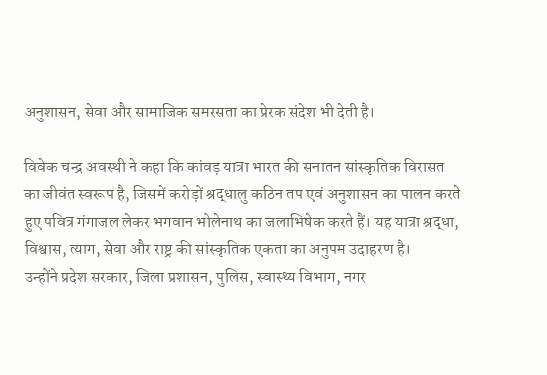अनुशासन, सेवा और सामाजिक समरसता का प्रेरक संदेश भी देती है।

विवेक चन्द्र अवस्थी ने कहा कि कांवड़ यात्रा भारत की सनातन सांस्कृतिक विरासत का जीवंत स्वरूप है, जिसमें करोड़ों श्रद्धालु कठिन तप एवं अनुशासन का पालन करते हुए पवित्र गंगाजल लेकर भगवान भोलेनाथ का जलाभिषेक करते हैं। यह यात्रा श्रद्धा, विश्वास, त्याग, सेवा और राष्ट्र की सांस्कृतिक एकता का अनुपम उदाहरण है।
उन्होंने प्रदेश सरकार, जिला प्रशासन, पुलिस, स्वास्थ्य विभाग, नगर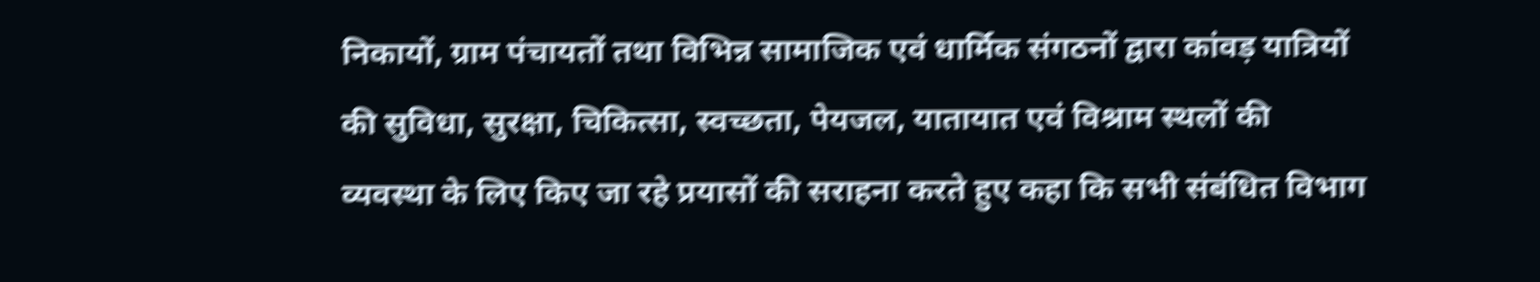निकायों, ग्राम पंचायतों तथा विभिन्न सामाजिक एवं धार्मिक संगठनों द्वारा कांवड़ यात्रियों की सुविधा, सुरक्षा, चिकित्सा, स्वच्छता, पेयजल, यातायात एवं विश्राम स्थलों की व्यवस्था के लिए किए जा रहे प्रयासों की सराहना करते हुए कहा कि सभी संबंधित विभाग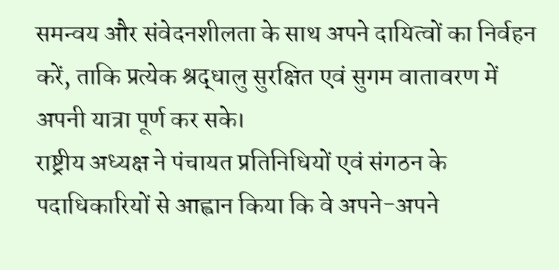समन्वय और संवेदनशीलता के साथ अपने दायित्वों का निर्वहन करें, ताकि प्रत्येक श्रद्धालु सुरक्षित एवं सुगम वातावरण में अपनी यात्रा पूर्ण कर सके।
राष्ट्रीय अध्यक्ष ने पंचायत प्रतिनिधियों एवं संगठन के पदाधिकारियों से आह्वान किया कि वे अपने-अपने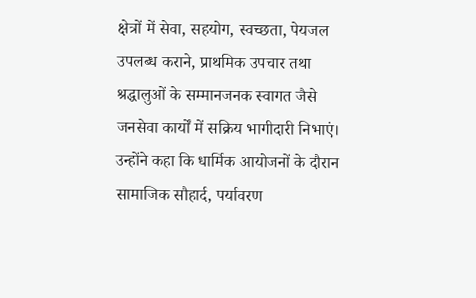क्षेत्रों में सेवा, सहयोग, स्वच्छता, पेयजल उपलब्ध कराने, प्राथमिक उपचार तथा श्रद्धालुओं के सम्मानजनक स्वागत जैसे जनसेवा कार्यों में सक्रिय भागीदारी निभाएं। उन्होंने कहा कि धार्मिक आयोजनों के दौरान सामाजिक सौहार्द, पर्यावरण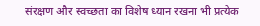संरक्षण और स्वच्छता का विशेष ध्यान रखना भी प्रत्येक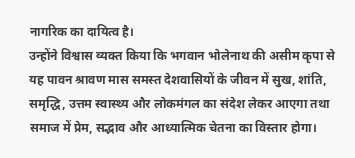नागरिक का दायित्व है।
उन्होंने विश्वास व्यक्त किया कि भगवान भोलेनाथ की असीम कृपा से यह पावन श्रावण मास समस्त देशवासियों के जीवन में सुख, शांति, समृद्धि, उत्तम स्वास्थ्य और लोकमंगल का संदेश लेकर आएगा तथा समाज में प्रेम, सद्भाव और आध्यात्मिक चेतना का विस्तार होगा।